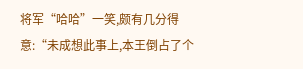将军“哈哈”一笑,颇有几分得意:“未成想此事上,本王倒占了个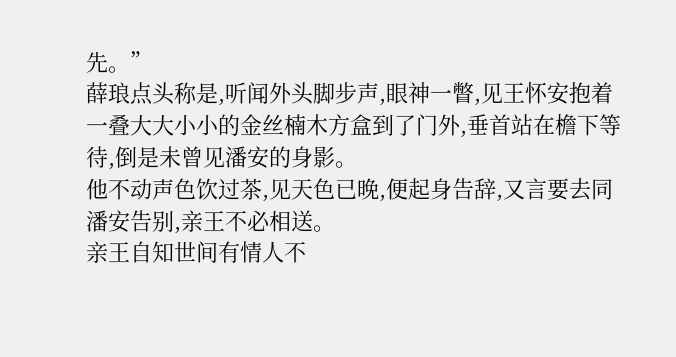先。”
薛琅点头称是,听闻外头脚步声,眼神一瞥,见王怀安抱着一叠大大小小的金丝楠木方盒到了门外,垂首站在檐下等待,倒是未曾见潘安的身影。
他不动声色饮过茶,见天色已晚,便起身告辞,又言要去同潘安告别,亲王不必相送。
亲王自知世间有情人不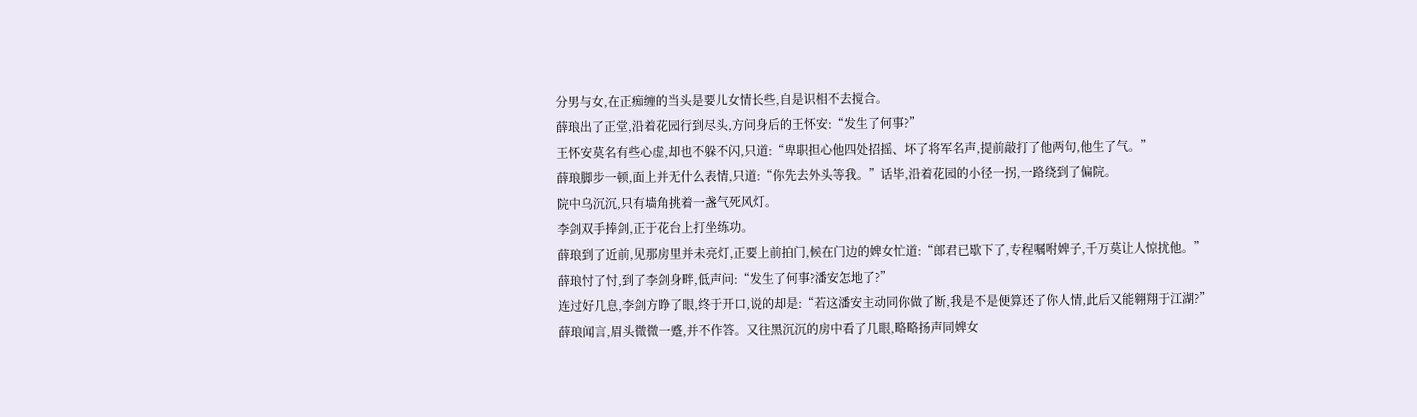分男与女,在正痴缠的当头是要儿女情长些,自是识相不去搅合。
薛琅出了正堂,沿着花园行到尽头,方问身后的王怀安:“发生了何事?”
王怀安莫名有些心虚,却也不躲不闪,只道:“卑职担心他四处招摇、坏了将军名声,提前敲打了他两句,他生了气。”
薛琅脚步一顿,面上并无什么表情,只道:“你先去外头等我。”话毕,沿着花园的小径一拐,一路绕到了偏院。
院中乌沉沉,只有墙角挑着一盏气死风灯。
李剑双手捧剑,正于花台上打坐练功。
薛琅到了近前,见那房里并未亮灯,正要上前拍门,候在门边的婢女忙道:“郎君已歇下了,专程嘱咐婢子,千万莫让人惊扰他。”
薛琅忖了忖,到了李剑身畔,低声问:“发生了何事?潘安怎地了?”
连过好几息,李剑方睁了眼,终于开口,说的却是:“若这潘安主动同你做了断,我是不是便算还了你人情,此后又能翱翔于江湖?”
薛琅闻言,眉头微微一蹙,并不作答。又往黑沉沉的房中看了几眼,略略扬声同婢女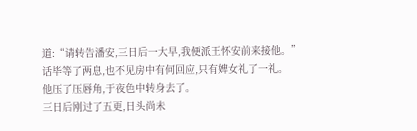道:“请转告潘安,三日后一大早,我便派王怀安前来接他。”
话毕等了两息,也不见房中有何回应,只有婢女礼了一礼。
他压了压唇角,于夜色中转身去了。
三日后刚过了五更,日头尚未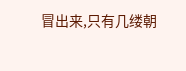冒出来,只有几缕朝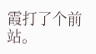霞打了个前站。